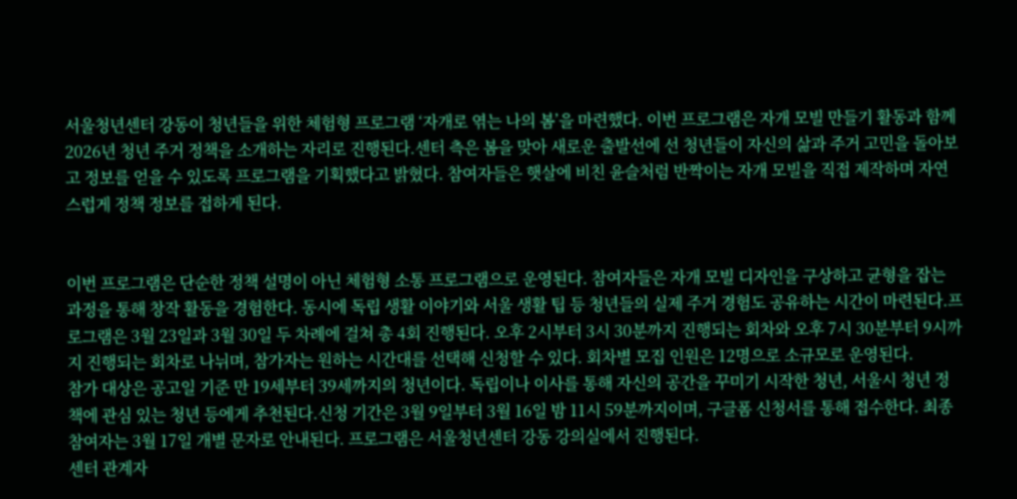서울청년센터 강동이 청년들을 위한 체험형 프로그램 ‘자개로 엮는 나의 봄’을 마련했다. 이번 프로그램은 자개 모빌 만들기 활동과 함께 2026년 청년 주거 정책을 소개하는 자리로 진행된다.센터 측은 봄을 맞아 새로운 출발선에 선 청년들이 자신의 삶과 주거 고민을 돌아보고 정보를 얻을 수 있도록 프로그램을 기획했다고 밝혔다. 참여자들은 햇살에 비친 윤슬처럼 반짝이는 자개 모빌을 직접 제작하며 자연스럽게 정책 정보를 접하게 된다.


이번 프로그램은 단순한 정책 설명이 아닌 체험형 소통 프로그램으로 운영된다. 참여자들은 자개 모빌 디자인을 구상하고 균형을 잡는 과정을 통해 창작 활동을 경험한다. 동시에 독립 생활 이야기와 서울 생활 팁 등 청년들의 실제 주거 경험도 공유하는 시간이 마련된다.프로그램은 3월 23일과 3월 30일 두 차례에 걸쳐 총 4회 진행된다. 오후 2시부터 3시 30분까지 진행되는 회차와 오후 7시 30분부터 9시까지 진행되는 회차로 나뉘며, 참가자는 원하는 시간대를 선택해 신청할 수 있다. 회차별 모집 인원은 12명으로 소규모로 운영된다.
참가 대상은 공고일 기준 만 19세부터 39세까지의 청년이다. 독립이나 이사를 통해 자신의 공간을 꾸미기 시작한 청년, 서울시 청년 정책에 관심 있는 청년 등에게 추천된다.신청 기간은 3월 9일부터 3월 16일 밤 11시 59분까지이며, 구글폼 신청서를 통해 접수한다. 최종 참여자는 3월 17일 개별 문자로 안내된다. 프로그램은 서울청년센터 강동 강의실에서 진행된다.
센터 관계자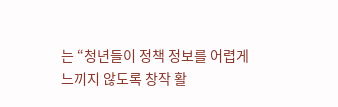는 “청년들이 정책 정보를 어렵게 느끼지 않도록 창작 활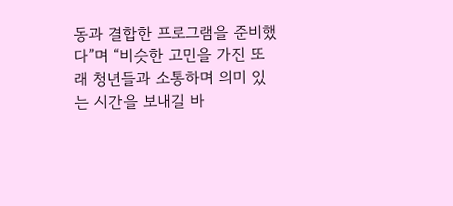동과 결합한 프로그램을 준비했다”며 “비슷한 고민을 가진 또래 청년들과 소통하며 의미 있는 시간을 보내길 바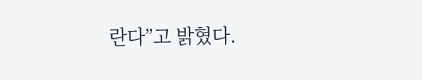란다”고 밝혔다.